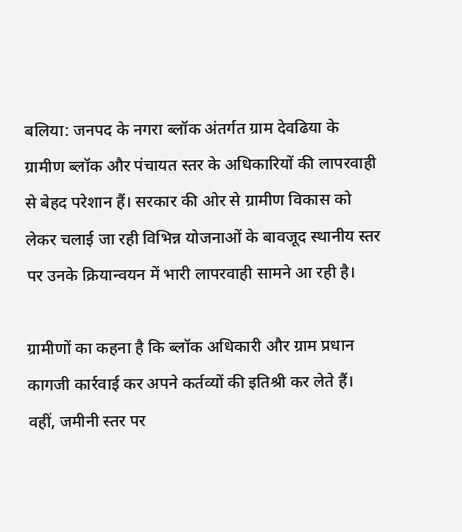बलिया: जनपद के नगरा ब्लॉक अंतर्गत ग्राम देवढिया के ग्रामीण ब्लॉक और पंचायत स्तर के अधिकारियों की लापरवाही से बेहद परेशान हैं। सरकार की ओर से ग्रामीण विकास को लेकर चलाई जा रही विभिन्न योजनाओं के बावजूद स्थानीय स्तर पर उनके क्रियान्वयन में भारी लापरवाही सामने आ रही है।

ग्रामीणों का कहना है कि ब्लॉक अधिकारी और ग्राम प्रधान कागजी कार्रवाई कर अपने कर्तव्यों की इतिश्री कर लेते हैं। वहीं, जमीनी स्तर पर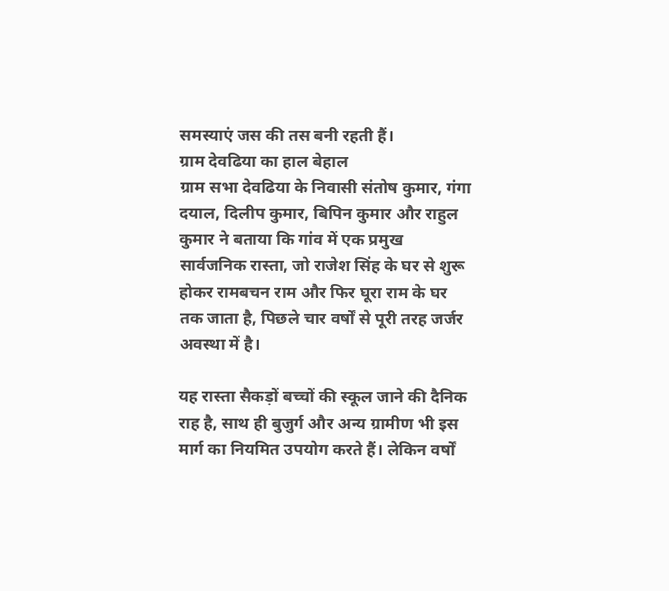समस्याएं जस की तस बनी रहती हैं।
ग्राम देवढिया का हाल बेहाल
ग्राम सभा देवढिया के निवासी संतोष कुमार, गंगा दयाल, दिलीप कुमार, बिपिन कुमार और राहुल कुमार ने बताया कि गांव में एक प्रमुख सार्वजनिक रास्ता, जो राजेश सिंह के घर से शुरू होकर रामबचन राम और फिर घूरा राम के घर तक जाता है, पिछले चार वर्षों से पूरी तरह जर्जर अवस्था में है।

यह रास्ता सैकड़ों बच्चों की स्कूल जाने की दैनिक राह है, साथ ही बुजुर्ग और अन्य ग्रामीण भी इस मार्ग का नियमित उपयोग करते हैं। लेकिन वर्षों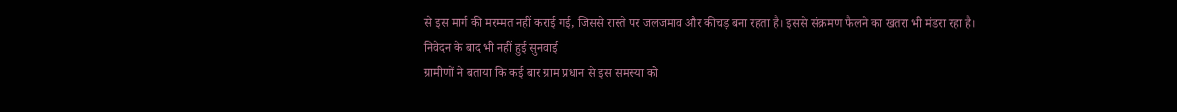से इस मार्ग की मरम्मत नहीं कराई गई, जिससे रास्ते पर जलजमाव और कीचड़ बना रहता है। इससे संक्रमण फैलने का खतरा भी मंडरा रहा है।
निवेदन के बाद भी नहीं हुई सुनवाई
ग्रामीणों ने बताया कि कई बार ग्राम प्रधान से इस समस्या को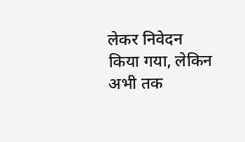लेकर निवेदन किया गया, लेकिन अभी तक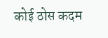कोई ठोस कदम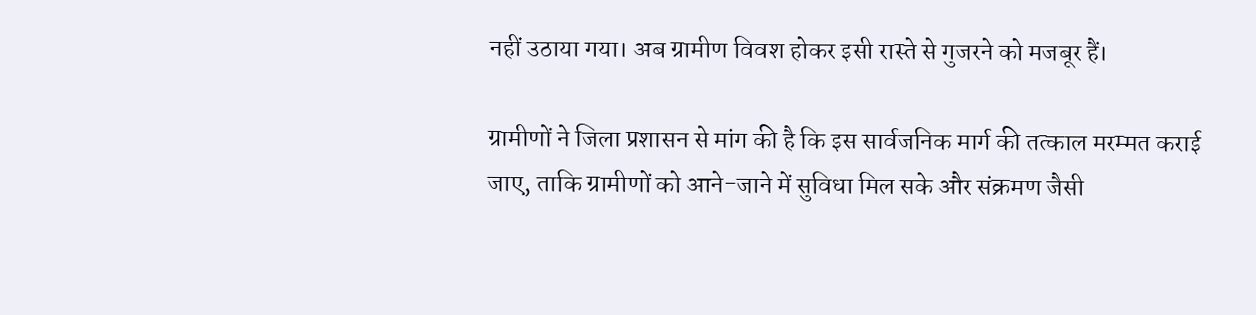नहीं उठाया गया। अब ग्रामीण विवश होकर इसी रास्ते से गुजरने को मजबूर हैं।

ग्रामीणों ने जिला प्रशासन से मांग की है कि इस सार्वजनिक मार्ग की तत्काल मरम्मत कराई जाए, ताकि ग्रामीणों को आने-जाने में सुविधा मिल सके और संक्रमण जैसी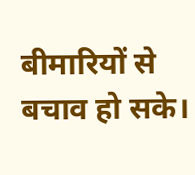बीमारियों से बचाव हो सके।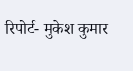रिपोर्ट- मुकेश कुमार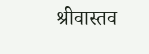श्रीवास्तव